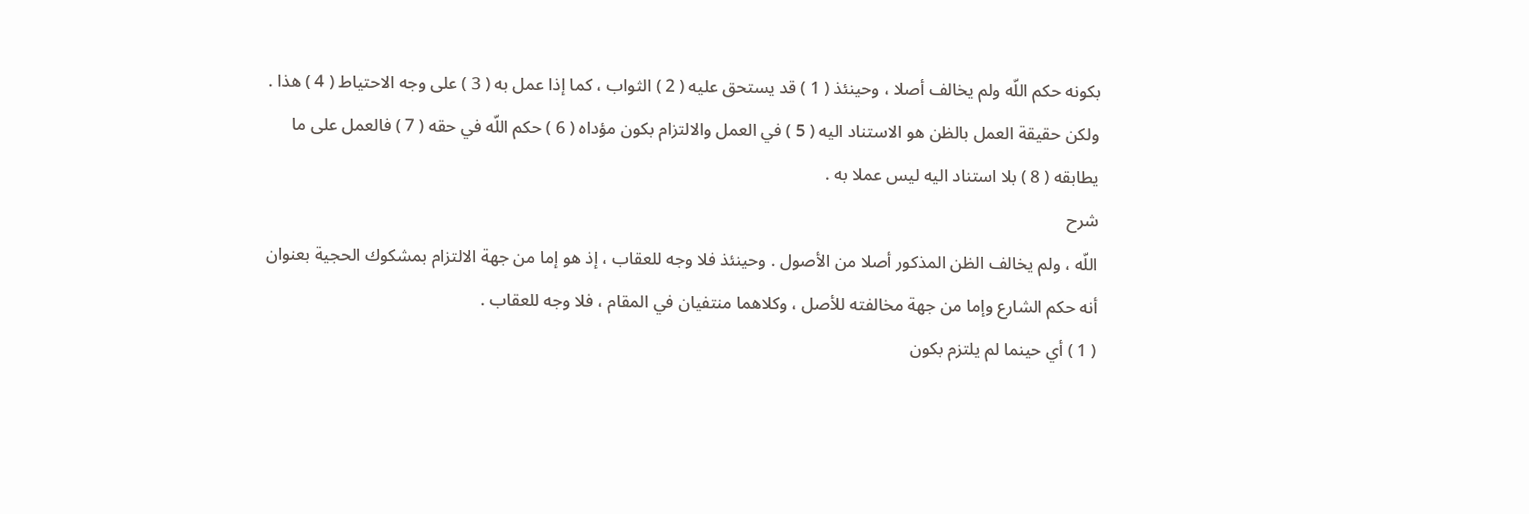بكونه حكم اللّه ولم يخالف أصلا ، وحينئذ ( 1 ) قد يستحق عليه ( 2 ) الثواب ، كما إذا عمل به ( 3 ) على وجه الاحتياط ( 4 ) هذا . ولكن حقيقة العمل بالظن هو الاستناد اليه ( 5 ) في العمل والالتزام بكون مؤداه ( 6 ) حكم اللّه في حقه ( 7 ) فالعمل على ما يطابقه ( 8 ) بلا استناد اليه ليس عملا به .
شرح
اللّه ، ولم يخالف الظن المذكور أصلا من الأصول . وحينئذ فلا وجه للعقاب ، إذ هو إما من جهة الالتزام بمشكوك الحجية بعنوان أنه حكم الشارع وإما من جهة مخالفته للأصل ، وكلاهما منتفيان في المقام ، فلا وجه للعقاب .
( 1 ) أي حينما لم يلتزم بكون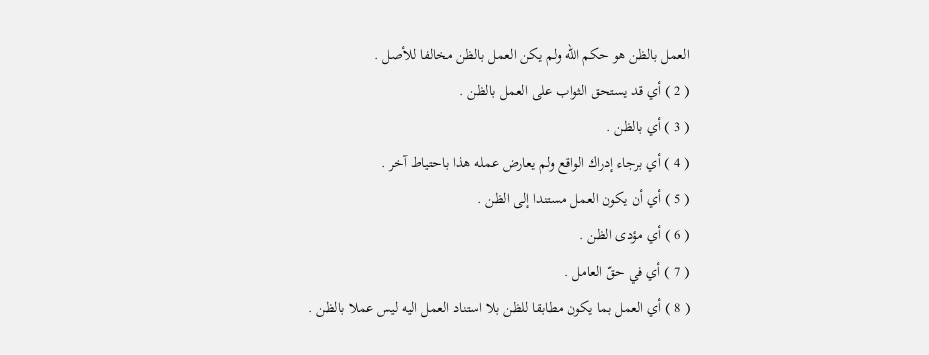العمل بالظن هو حكم اللّه ولم يكن العمل بالظن مخالفا للأصل .
( 2 ) أي قد يستحق الثواب على العمل بالظن .
( 3 ) أي بالظن .
( 4 ) أي برجاء إدراك الواقع ولم يعارض عمله هذا باحتياط آخر .
( 5 ) أي أن يكون العمل مستندا إلى الظن .
( 6 ) أي مؤدى الظن .
( 7 ) أي في حقّ العامل .
( 8 ) أي العمل بما يكون مطابقا للظن بلا استناد العمل اليه ليس عملا بالظن .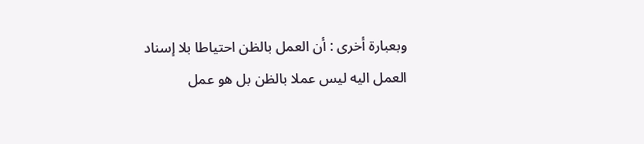وبعبارة أخرى : أن العمل بالظن احتياطا بلا إسناد العمل اليه ليس عملا بالظن بل هو عمل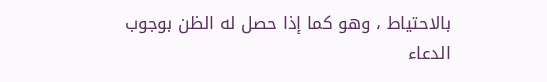بالاحتياط ، وهو كما إذا حصل له الظن بوجوب الدعاء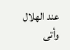عند الهلال وأتى